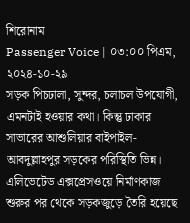শিরোনাম
Passenger Voice | ০৩:০০ পিএম, ২০২৪-১০-২৯
সড়ক পিচঢালা, সুন্দর, চলাচল উপযোগী, এমনটাই হওয়ার কথা। কিন্তু ঢাকার সাভারের আশুলিয়ার বাইপাইল-আবদুল্লাহপুর সড়কের পরিস্থিতি ভিন্ন। এলিভেটেড এক্সপ্রেসওয়ে নির্মাণকাজ শুরুর পর থেকে সড়কজুড়ে তৈরি হয়েছে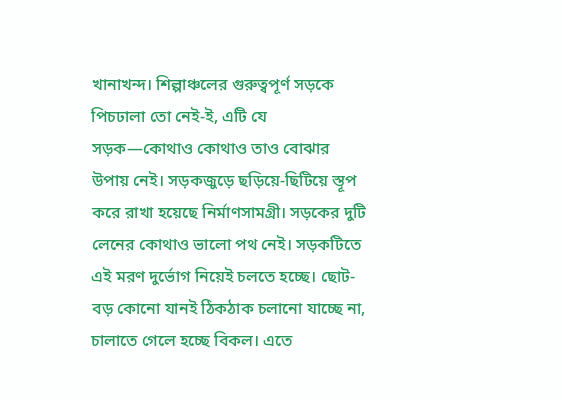খানাখন্দ। শিল্পাঞ্চলের গুরুত্বপূর্ণ সড়কে পিচঢালা তো নেই-ই, এটি যে সড়ক—কোথাও কোথাও তাও বোঝার উপায় নেই। সড়কজুড়ে ছড়িয়ে-ছিটিয়ে স্তূপ করে রাখা হয়েছে নির্মাণসামগ্রী। সড়কের দুটি লেনের কোথাও ভালো পথ নেই। সড়কটিতে এই মরণ দুর্ভোগ নিয়েই চলতে হচ্ছে। ছোট-বড় কোনো যানই ঠিকঠাক চলানো যাচ্ছে না, চালাতে গেলে হচ্ছে বিকল। এতে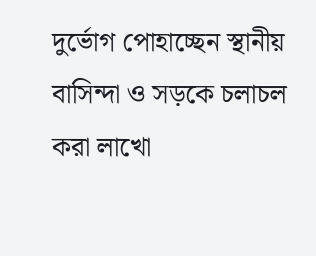দুর্ভোগ পোহাচ্ছেন স্থানীয় বাসিন্দা ও সড়কে চলাচল করা লাখো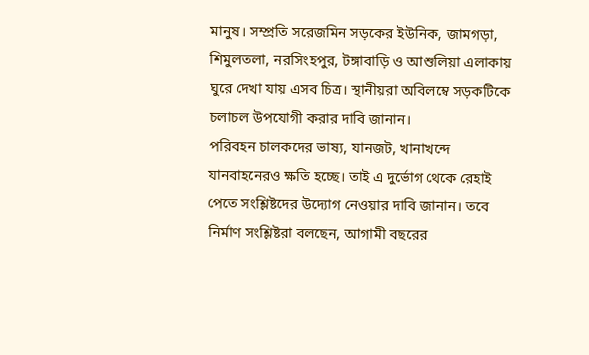মানুষ। সম্প্রতি সরেজমিন সড়কের ইউনিক, জামগড়া, শিমুলতলা, নরসিংহপুর, টঙ্গাবাড়ি ও আশুলিয়া এলাকায় ঘুরে দেখা যায় এসব চিত্র। স্থানীয়রা অবিলম্বে সড়কটিকে চলাচল উপযোগী করার দাবি জানান।
পরিবহন চালকদের ভাষ্য, যানজট, খানাখন্দে যানবাহনেরও ক্ষতি হচ্ছে। তাই এ দুর্ভোগ থেকে রেহাই পেতে সংশ্লিষ্টদের উদ্যোগ নেওয়ার দাবি জানান। তবে নির্মাণ সংশ্লিষ্টরা বলছেন, আগামী বছরের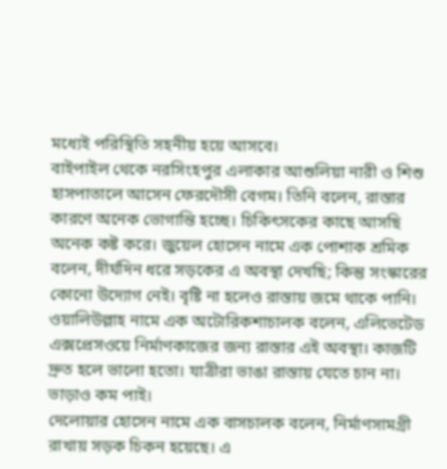মধ্যেই পরিস্থিতি সহনীয় হয়ে আসবে।
বাইপাইল থেকে নরসিংহপুর এলাকার আশুলিয়া নারী ও শিশু হাসপাতালে আসেন ফেরদৌসী বেগম। তিনি বলেন, রাস্তার কারণে অনেক ভোগান্তি হচ্ছে। চিকিৎসকের কাছে আসছি অনেক কষ্ট করে। জুয়েল হোসেন নামে এক পোশাক শ্রমিক বলেন, দীর্ঘদিন ধরে সড়কের এ অবস্থা দেখছি; কিন্তু সংস্কারের কোনো উদ্যোগ নেই। বৃষ্টি না হলেও রাস্তায় জমে থাকে পানি।
ওয়ালিউল্লাহ নামে এক অটোরিকশাচালক বলেন, এলিভেটেড এক্সপ্রেসওয়ে নির্মাণকাজের জন্য রাস্তার এই অবস্থা। কাজটি দ্রুত হলে ভালো হতো। যাত্রীরা ভাঙা রাস্তায় যেতে চান না। ভাড়াও কম পাই।
দেলোয়ার হোসেন নামে এক বাসচালক বলেন, নির্মাণসামগ্রী রাখায় সড়ক চিকন হয়েছে। এ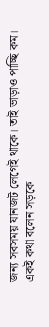জন্য সবসময় যানজট লেগেই থাকে। তাই ভাড়াও পাচ্ছি কম।
একই কথা বলেন সড়কে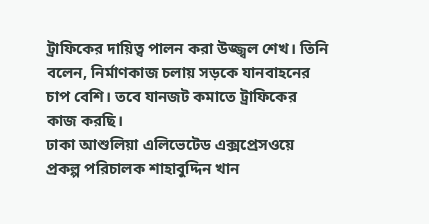ট্রাফিকের দায়িত্ব পালন করা উজ্জ্বল শেখ। তিনি বলেন, নির্মাণকাজ চলায় সড়কে যানবাহনের চাপ বেশি। তবে যানজট কমাতে ট্রাফিকের কাজ করছি।
ঢাকা আশুলিয়া এলিভেটেড এক্সপ্রেসওয়ে প্রকল্প পরিচালক শাহাবুদ্দিন খান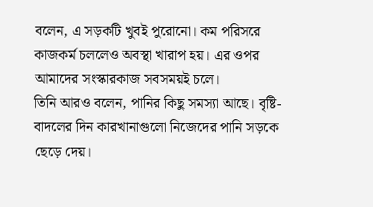বলেন, এ সড়কটি খুবই পুরোনো। কম পরিসরে কাজকর্ম চললেও অবস্থা খারাপ হয়। এর ওপর আমাদের সংস্কারকাজ সবসময়ই চলে।
তিনি আরও বলেন, পানির কিছু সমস্যা আছে। বৃষ্টি-বাদলের দিন কারখানাগুলো নিজেদের পানি সড়কে ছেড়ে দেয়।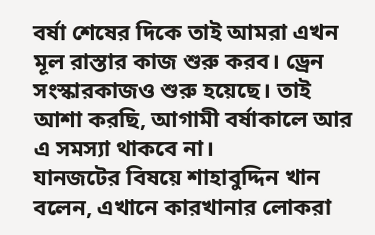বর্ষা শেষের দিকে তাই আমরা এখন মূল রাস্তার কাজ শুরু করব। ড্রেন সংস্কারকাজও শুরু হয়েছে। তাই আশা করছি, আগামী বর্ষাকালে আর এ সমস্যা থাকবে না।
যানজটের বিষয়ে শাহাবুদ্দিন খান বলেন, এখানে কারখানার লোকরা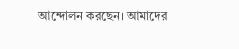আন্দোলন করছেন। আমাদের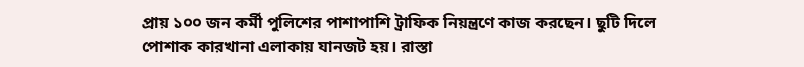প্রায় ১০০ জন কর্মী পুলিশের পাশাপাশি ট্রাফিক নিয়ন্ত্রণে কাজ করছেন। ছুটি দিলে পোশাক কারখানা এলাকায় যানজট হয়। রাস্তা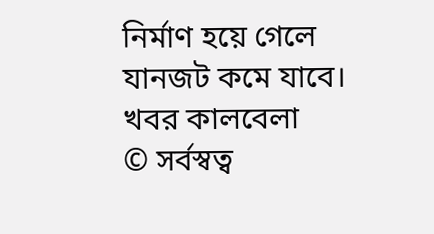নির্মাণ হয়ে গেলে যানজট কমে যাবে। খবর কালবেলা
© সর্বস্বত্ব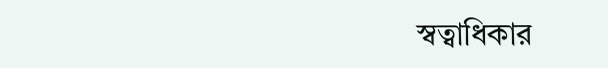স্বত্বাধিকার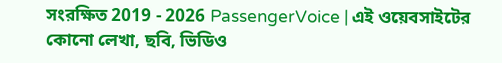সংরক্ষিত 2019 - 2026 PassengerVoice | এই ওয়েবসাইটের কোনো লেখা, ছবি, ভিডিও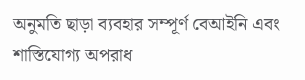অনুমতি ছাড়া ব্যবহার সম্পূর্ণ বেআইনি এবং শাস্তিযোগ্য অপরাধ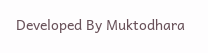Developed By Muktodhara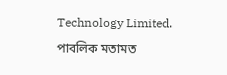Technology Limited.
পাবলিক মতামত